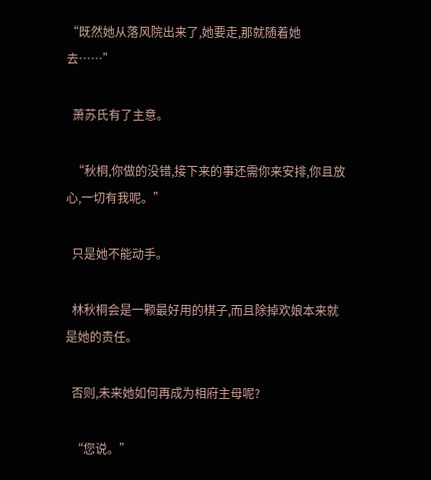“既然她从落风院出来了,她要走,那就随着她去……”

  萧苏氏有了主意。

  “秋桐,你做的没错,接下来的事还需你来安排,你且放心,一切有我呢。”

  只是她不能动手。

  林秋桐会是一颗最好用的棋子,而且除掉欢娘本来就是她的责任。

  否则,未来她如何再成为相府主母呢?

  “您说。”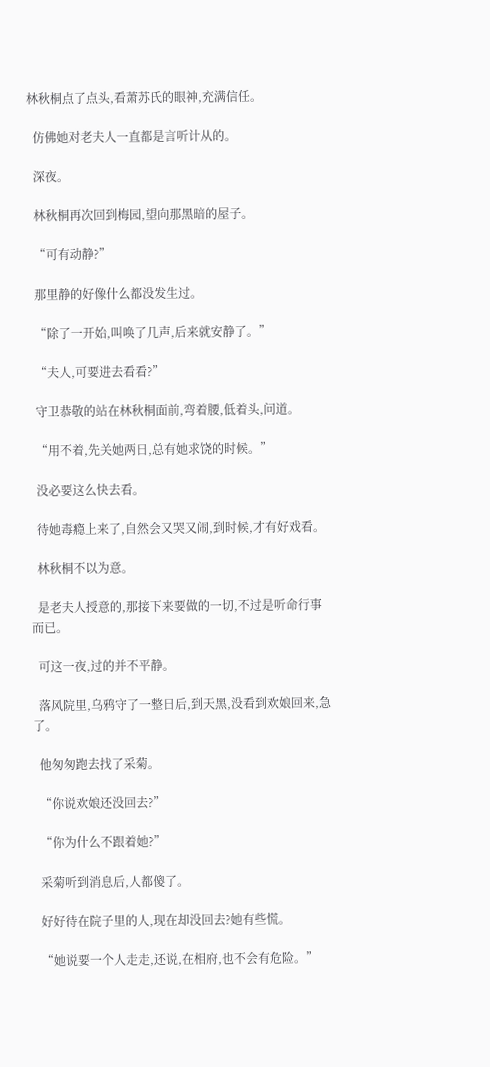林秋桐点了点头,看萧苏氏的眼神,充满信任。

  仿佛她对老夫人一直都是言听计从的。

  深夜。

  林秋桐再次回到梅园,望向那黑暗的屋子。

  “可有动静?”

  那里静的好像什么都没发生过。

  “除了一开始,叫唤了几声,后来就安静了。”

  “夫人,可要进去看看?”

  守卫恭敬的站在林秋桐面前,弯着腰,低着头,问道。

  “用不着,先关她两日,总有她求饶的时候。”

  没必要这么快去看。

  待她毒瘾上来了,自然会又哭又闹,到时候,才有好戏看。

  林秋桐不以为意。

  是老夫人授意的,那接下来要做的一切,不过是听命行事而已。

  可这一夜,过的并不平静。

  落风院里,乌鸦守了一整日后,到天黑,没看到欢娘回来,急了。

  他匆匆跑去找了采菊。

  “你说欢娘还没回去?”

  “你为什么不跟着她?”

  采菊听到消息后,人都傻了。

  好好待在院子里的人,现在却没回去?她有些慌。

  “她说要一个人走走,还说,在相府,也不会有危险。”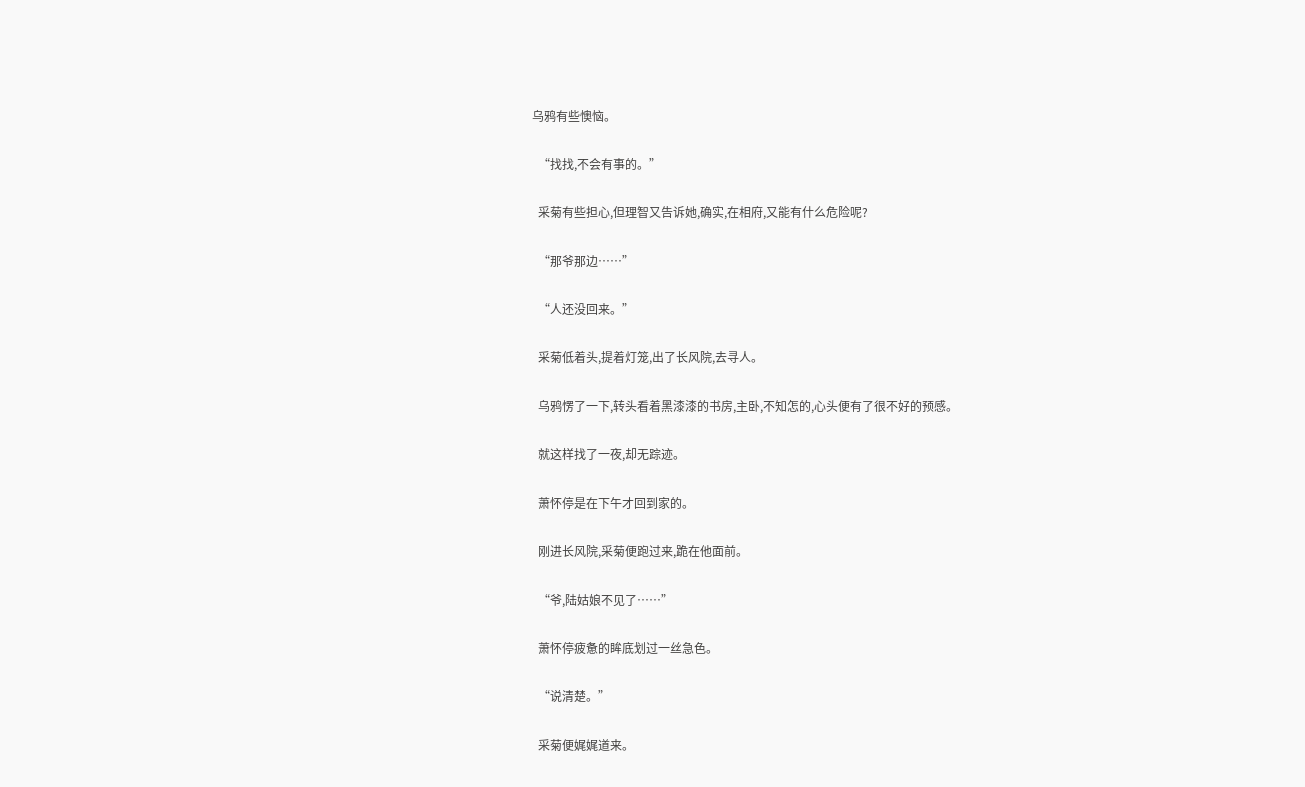乌鸦有些懊恼。

  “找找,不会有事的。”

  采菊有些担心,但理智又告诉她,确实,在相府,又能有什么危险呢?

  “那爷那边……”

  “人还没回来。”

  采菊低着头,提着灯笼,出了长风院,去寻人。

  乌鸦愣了一下,转头看着黑漆漆的书房,主卧,不知怎的,心头便有了很不好的预感。

  就这样找了一夜,却无踪迹。

  萧怀停是在下午才回到家的。

  刚进长风院,采菊便跑过来,跪在他面前。

  “爷,陆姑娘不见了……”

  萧怀停疲惫的眸底划过一丝急色。

  “说清楚。”

  采菊便娓娓道来。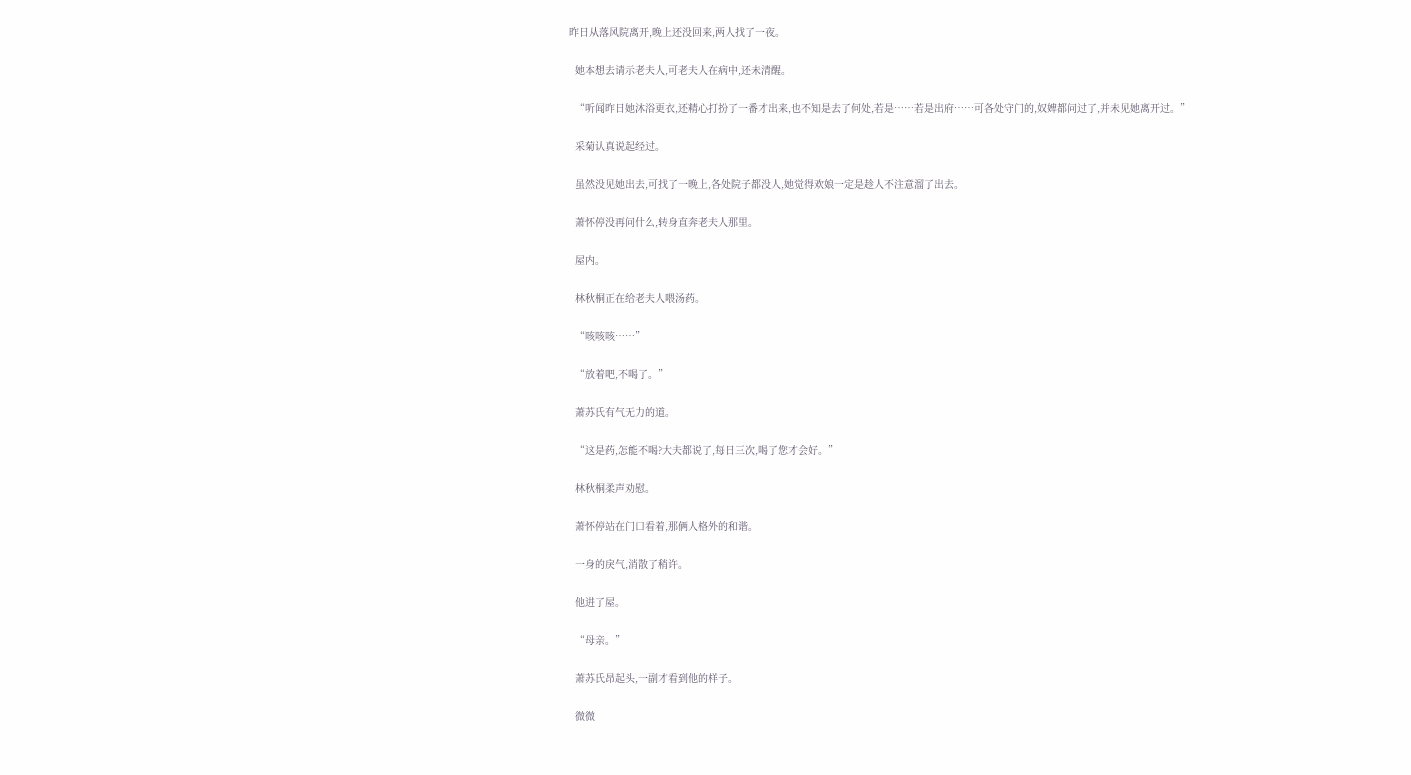昨日从落风院离开,晚上还没回来,两人找了一夜。

  她本想去请示老夫人,可老夫人在病中,还未清醒。

  “听闻昨日她沐浴更衣,还精心打扮了一番才出来,也不知是去了何处,若是……若是出府……可各处守门的,奴婢都问过了,并未见她离开过。”

  采菊认真说起经过。

  虽然没见她出去,可找了一晚上,各处院子都没人,她觉得欢娘一定是趁人不注意溜了出去。

  萧怀停没再问什么,转身直奔老夫人那里。

  屋内。

  林秋桐正在给老夫人喂汤药。

  “咳咳咳……”

  “放着吧,不喝了。”

  萧苏氏有气无力的道。

  “这是药,怎能不喝?大夫都说了,每日三次,喝了您才会好。”

  林秋桐柔声劝慰。

  萧怀停站在门口看着,那俩人格外的和谐。

  一身的戾气,消散了稍许。

  他进了屋。

  “母亲。”

  萧苏氏昂起头,一副才看到他的样子。

  微微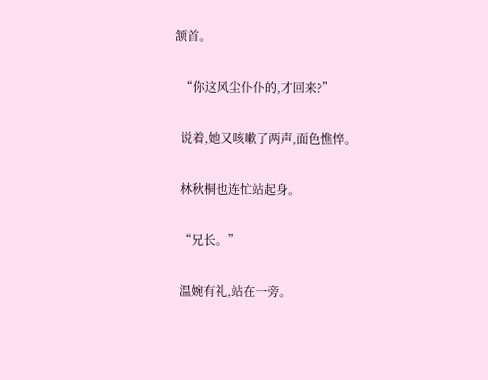颔首。

  “你这风尘仆仆的,才回来?”

  说着,她又咳嗽了两声,面色憔悴。

  林秋桐也连忙站起身。

  “兄长。”

  温婉有礼,站在一旁。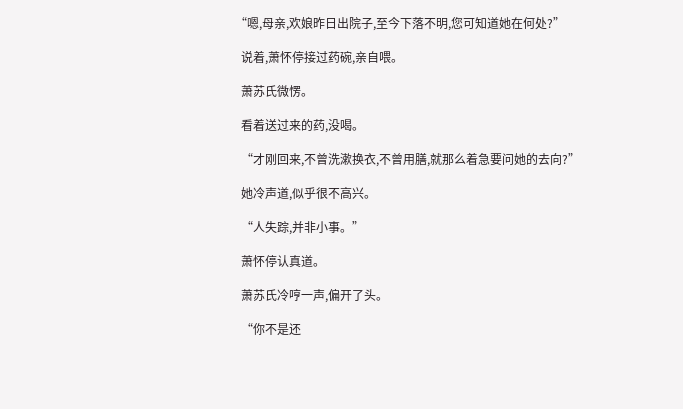“嗯,母亲,欢娘昨日出院子,至今下落不明,您可知道她在何处?”

  说着,萧怀停接过药碗,亲自喂。

  萧苏氏微愣。

  看着送过来的药,没喝。

  “才刚回来,不曾洗漱换衣,不曾用膳,就那么着急要问她的去向?”

  她冷声道,似乎很不高兴。

  “人失踪,并非小事。”

  萧怀停认真道。

  萧苏氏冷哼一声,偏开了头。

  “你不是还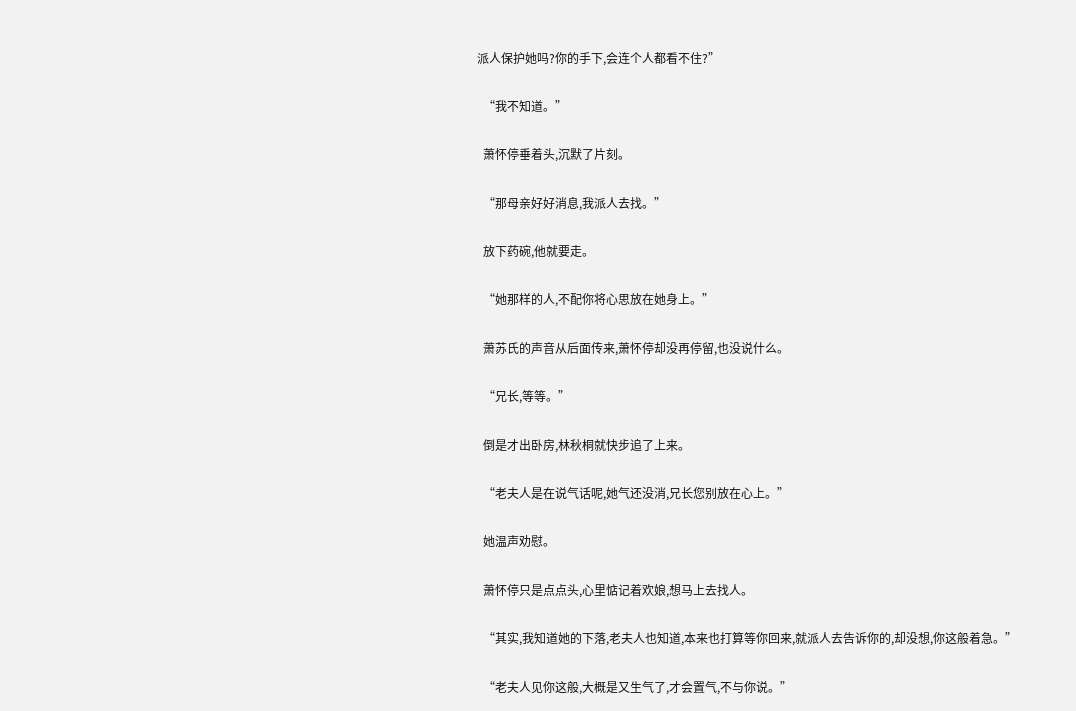派人保护她吗?你的手下,会连个人都看不住?”

  “我不知道。”

  萧怀停垂着头,沉默了片刻。

  “那母亲好好消息,我派人去找。”

  放下药碗,他就要走。

  “她那样的人,不配你将心思放在她身上。”

  萧苏氏的声音从后面传来,萧怀停却没再停留,也没说什么。

  “兄长,等等。”

  倒是才出卧房,林秋桐就快步追了上来。

  “老夫人是在说气话呢,她气还没消,兄长您别放在心上。”

  她温声劝慰。

  萧怀停只是点点头,心里惦记着欢娘,想马上去找人。

  “其实,我知道她的下落,老夫人也知道,本来也打算等你回来,就派人去告诉你的,却没想,你这般着急。”

  “老夫人见你这般,大概是又生气了,才会置气,不与你说。”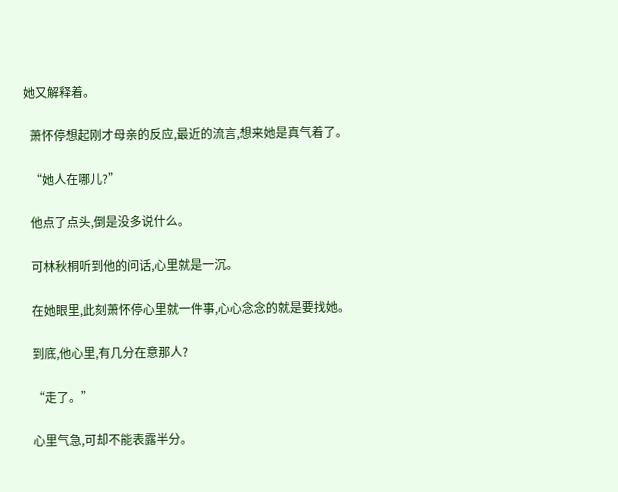她又解释着。

  萧怀停想起刚才母亲的反应,最近的流言,想来她是真气着了。

  “她人在哪儿?”

  他点了点头,倒是没多说什么。

  可林秋桐听到他的问话,心里就是一沉。

  在她眼里,此刻萧怀停心里就一件事,心心念念的就是要找她。

  到底,他心里,有几分在意那人?

  “走了。”

  心里气急,可却不能表露半分。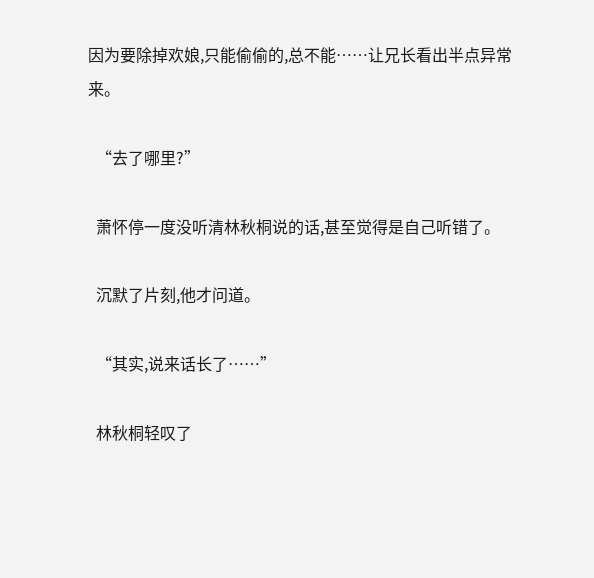因为要除掉欢娘,只能偷偷的,总不能……让兄长看出半点异常来。

  “去了哪里?”

  萧怀停一度没听清林秋桐说的话,甚至觉得是自己听错了。

  沉默了片刻,他才问道。

  “其实,说来话长了……”

  林秋桐轻叹了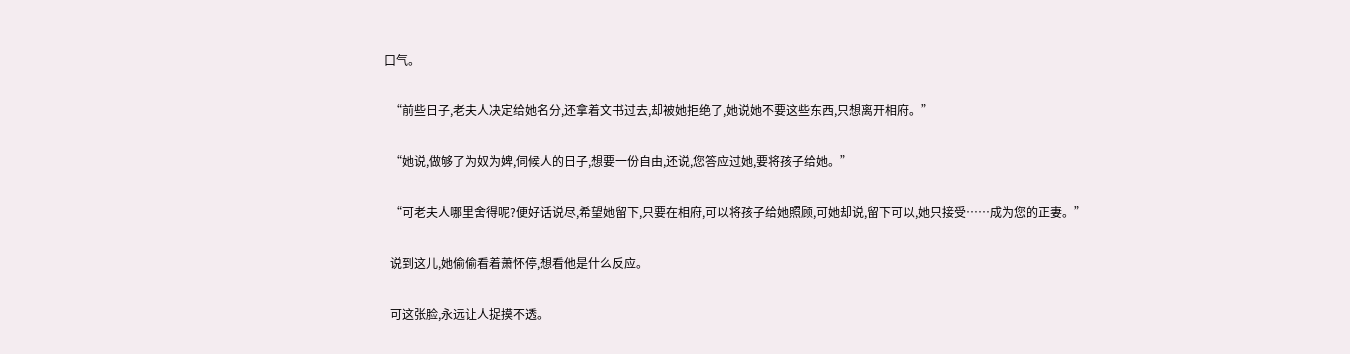口气。

  “前些日子,老夫人决定给她名分,还拿着文书过去,却被她拒绝了,她说她不要这些东西,只想离开相府。”

  “她说,做够了为奴为婢,伺候人的日子,想要一份自由,还说,您答应过她,要将孩子给她。”

  “可老夫人哪里舍得呢?便好话说尽,希望她留下,只要在相府,可以将孩子给她照顾,可她却说,留下可以,她只接受……成为您的正妻。”

  说到这儿,她偷偷看着萧怀停,想看他是什么反应。

  可这张脸,永远让人捉摸不透。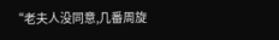“老夫人没同意,几番周旋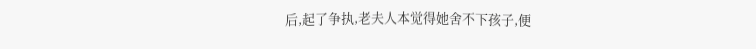后,起了争执,老夫人本觉得她舍不下孩子,便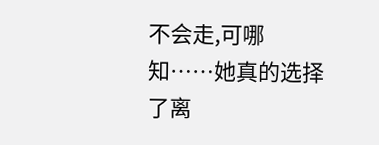不会走,可哪知……她真的选择了离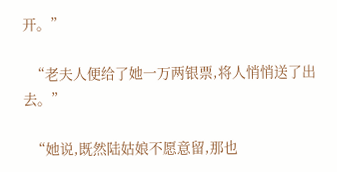开。”

  “老夫人便给了她一万两银票,将人悄悄送了出去。”

  “她说,既然陆姑娘不愿意留,那也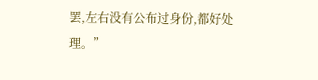罢,左右没有公布过身份,都好处理。”